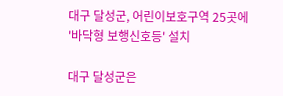대구 달성군, 어린이보호구역 25곳에 '바닥형 보행신호등' 설치

대구 달성군은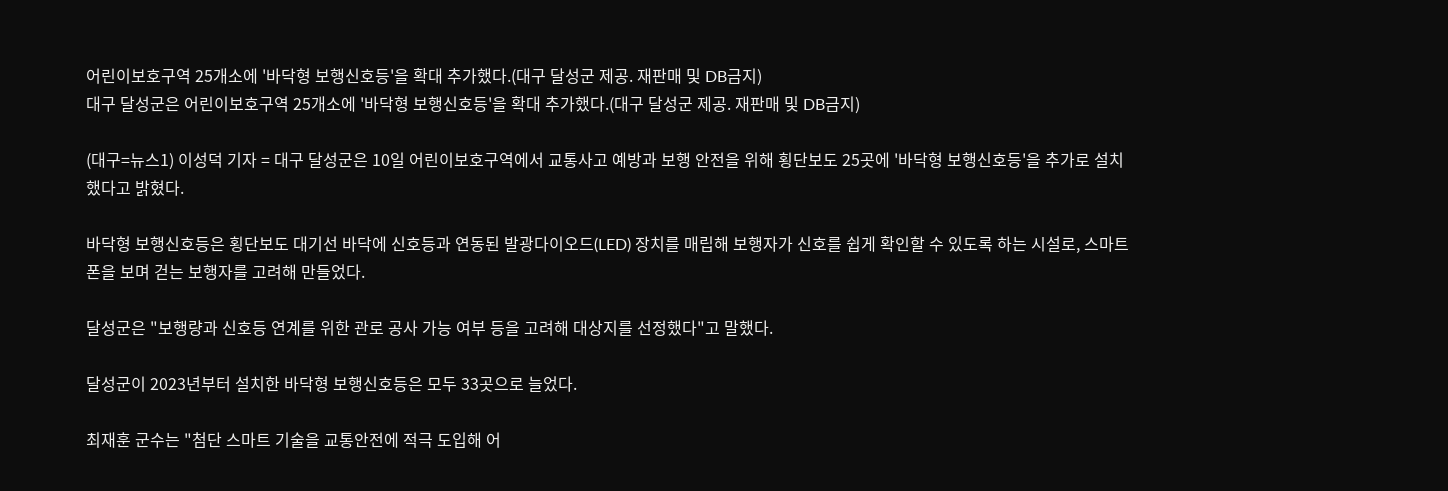어린이보호구역 25개소에 '바닥형 보행신호등'을 확대 추가했다.(대구 달성군 제공. 재판매 및 DB금지)
대구 달성군은 어린이보호구역 25개소에 '바닥형 보행신호등'을 확대 추가했다.(대구 달성군 제공. 재판매 및 DB금지)

(대구=뉴스1) 이성덕 기자 = 대구 달성군은 10일 어린이보호구역에서 교통사고 예방과 보행 안전을 위해 횡단보도 25곳에 '바닥형 보행신호등'을 추가로 설치했다고 밝혔다.

바닥형 보행신호등은 횡단보도 대기선 바닥에 신호등과 연동된 발광다이오드(LED) 장치를 매립해 보행자가 신호를 쉽게 확인할 수 있도록 하는 시설로, 스마트폰을 보며 걷는 보행자를 고려해 만들었다.

달성군은 "보행량과 신호등 연계를 위한 관로 공사 가능 여부 등을 고려해 대상지를 선정했다"고 말했다.

달성군이 2023년부터 설치한 바닥형 보행신호등은 모두 33곳으로 늘었다.

최재훈 군수는 "첨단 스마트 기술을 교통안전에 적극 도입해 어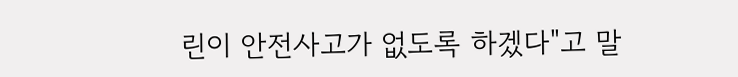린이 안전사고가 없도록 하겠다"고 말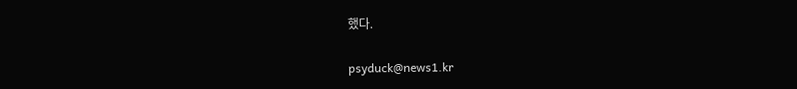했다.

psyduck@news1.kr